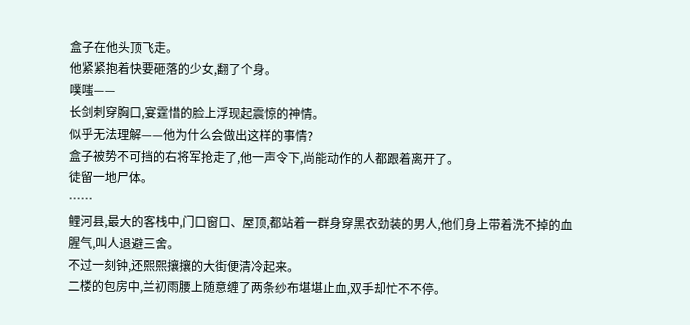盒子在他头顶飞走。
他紧紧抱着快要砸落的少女,翻了个身。
噗嗤——
长剑刺穿胸口,宴霆惜的脸上浮现起震惊的神情。
似乎无法理解——他为什么会做出这样的事情?
盒子被势不可挡的右将军抢走了,他一声令下,尚能动作的人都跟着离开了。
徒留一地尸体。
……
鲤河县,最大的客栈中,门口窗口、屋顶,都站着一群身穿黑衣劲装的男人,他们身上带着洗不掉的血腥气,叫人退避三舍。
不过一刻钟,还熙熙攘攘的大街便清冷起来。
二楼的包房中,兰初雨腰上随意缠了两条纱布堪堪止血,双手却忙不不停。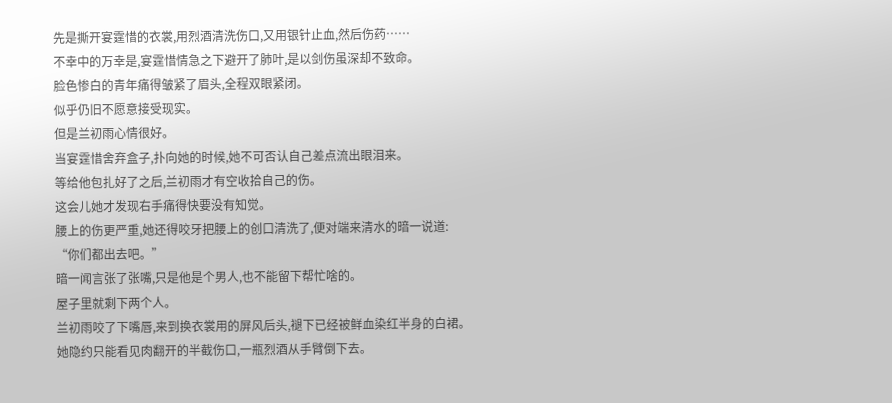先是撕开宴霆惜的衣裳,用烈酒清洗伤口,又用银针止血,然后伤药……
不幸中的万幸是,宴霆惜情急之下避开了肺叶,是以剑伤虽深却不致命。
脸色惨白的青年痛得皱紧了眉头,全程双眼紧闭。
似乎仍旧不愿意接受现实。
但是兰初雨心情很好。
当宴霆惜舍弃盒子,扑向她的时候,她不可否认自己差点流出眼泪来。
等给他包扎好了之后,兰初雨才有空收拾自己的伤。
这会儿她才发现右手痛得快要没有知觉。
腰上的伤更严重,她还得咬牙把腰上的创口清洗了,便对端来清水的暗一说道:
“你们都出去吧。”
暗一闻言张了张嘴,只是他是个男人,也不能留下帮忙啥的。
屋子里就剩下两个人。
兰初雨咬了下嘴唇,来到换衣裳用的屏风后头,褪下已经被鲜血染红半身的白裙。
她隐约只能看见肉翻开的半截伤口,一瓶烈酒从手臂倒下去。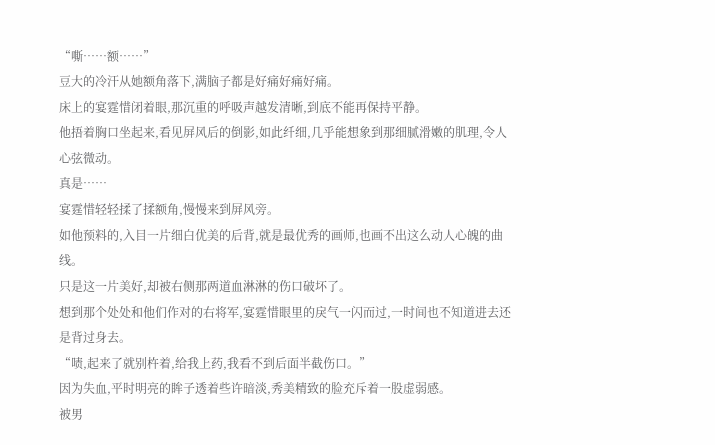“嘶……额……”
豆大的冷汗从她额角落下,满脑子都是好痛好痛好痛。
床上的宴霆惜闭着眼,那沉重的呼吸声越发清晰,到底不能再保持平静。
他捂着胸口坐起来,看见屏风后的倒影,如此纤细,几乎能想象到那细腻滑嫩的肌理,令人心弦微动。
真是……
宴霆惜轻轻揉了揉额角,慢慢来到屏风旁。
如他预料的,入目一片细白优美的后背,就是最优秀的画师,也画不出这么动人心魄的曲线。
只是这一片美好,却被右侧那两道血淋淋的伤口破坏了。
想到那个处处和他们作对的右将军,宴霆惜眼里的戾气一闪而过,一时间也不知道进去还是背过身去。
“啧,起来了就别杵着,给我上药,我看不到后面半截伤口。”
因为失血,平时明亮的眸子透着些许暗淡,秀美精致的脸充斥着一股虚弱感。
被男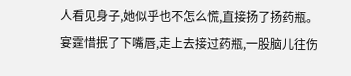人看见身子,她似乎也不怎么慌,直接扬了扬药瓶。
宴霆惜抿了下嘴唇,走上去接过药瓶,一股脑儿往伤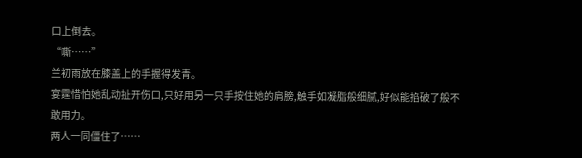口上倒去。
“嘶……”
兰初雨放在膝盖上的手握得发青。
宴霆惜怕她乱动扯开伤口,只好用另一只手按住她的肩膀,触手如凝脂般细腻,好似能掐破了般不敢用力。
两人一同僵住了……